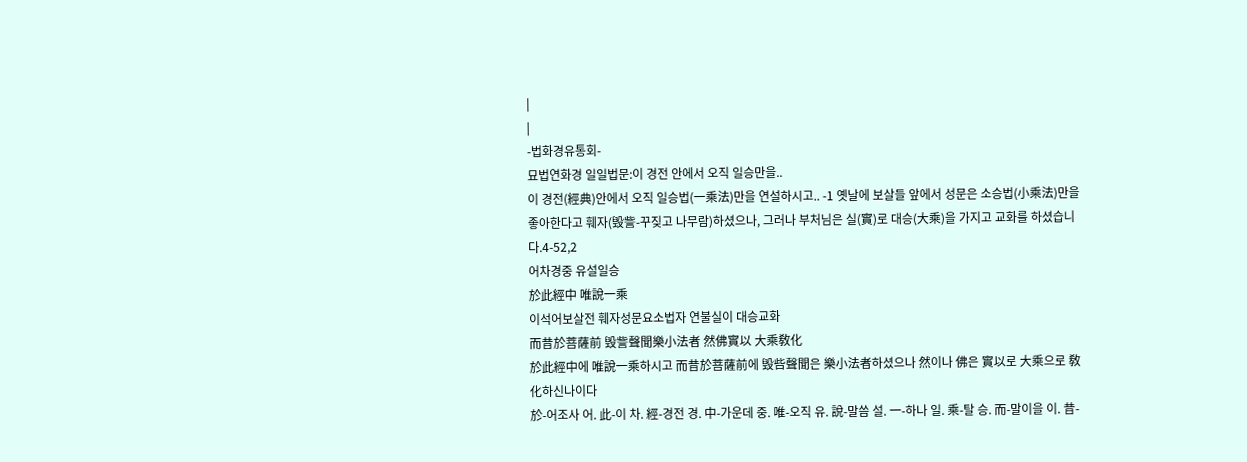|
|
-법화경유통회-
묘법연화경 일일법문:이 경전 안에서 오직 일승만을..
이 경전(經典)안에서 오직 일승법(一乘法)만을 연설하시고.. -1 옛날에 보살들 앞에서 성문은 소승법(小乘法)만을 좋아한다고 훼자(毁訾-꾸짖고 나무람)하셨으나, 그러나 부처님은 실(實)로 대승(大乘)을 가지고 교화를 하셨습니다.4-52,2
어차경중 유설일승
於此經中 唯說一乘
이석어보살전 훼자성문요소법자 연불실이 대승교화
而昔於菩薩前 毁訾聲聞樂小法者 然佛實以 大乘敎化
於此經中에 唯說一乘하시고 而昔於菩薩前에 毁呰聲聞은 樂小法者하셨으나 然이나 佛은 實以로 大乘으로 敎化하신나이다
於-어조사 어. 此-이 차. 經-경전 경. 中-가운데 중. 唯-오직 유. 說-말씀 설. 一-하나 일. 乘-탈 승. 而-말이을 이. 昔-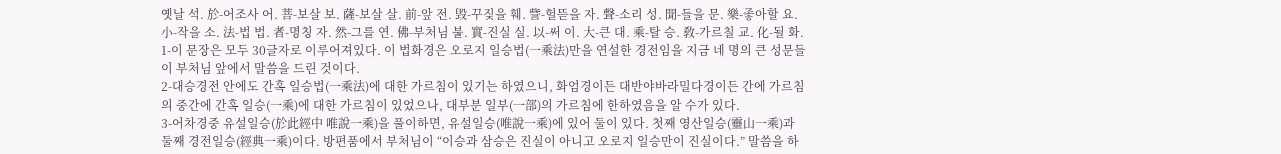옛날 석. 於-어조사 어. 菩-보살 보. 薩-보살 살. 前-앞 전. 毁-꾸짖을 훼. 訾-헐뜯을 자. 聲-소리 성. 聞-들을 문. 樂-좋아할 요. 小-작을 소. 法-법 법. 者-명칭 자. 然-그를 연. 佛-부처님 불. 實-진실 실. 以-써 이. 大-큰 대. 乘-탈 승. 敎-가르칠 교. 化-될 화.
1-이 문장은 모두 30글자로 이루어져있다. 이 법화경은 오로지 일승법(一乘法)만을 연설한 경전임을 지금 네 명의 큰 성문들이 부처님 앞에서 말씀을 드린 것이다.
2-대승경전 안에도 간혹 일승법(一乘法)에 대한 가르침이 있기는 하였으니, 화엄경이든 대반야바라밀다경이든 간에 가르침의 중간에 간혹 일승(一乘)에 대한 가르침이 있었으나, 대부분 일부(一部)의 가르침에 한하였음을 알 수가 있다.
3-어차경중 유설일승(於此經中 唯說一乘)을 풀이하면, 유설일승(唯說一乘)에 있어 둘이 있다. 첫째 영산일승(靈山一乘)과 둘째 경전일승(經典一乘)이다. 방편품에서 부처님이 “이승과 삼승은 진실이 아니고 오로지 일승만이 진실이다.” 말씀을 하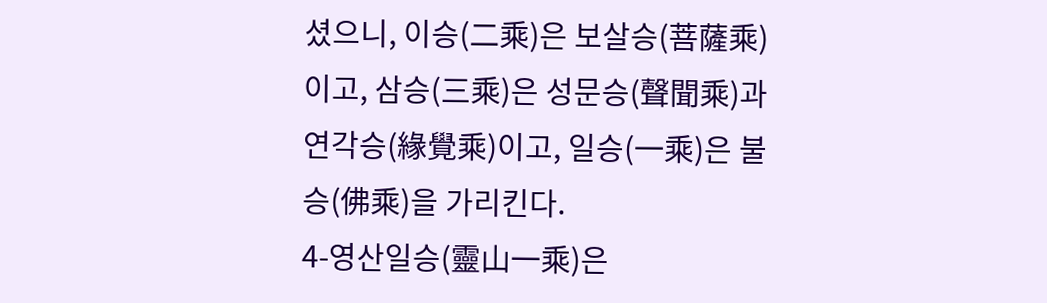셨으니, 이승(二乘)은 보살승(菩薩乘)이고, 삼승(三乘)은 성문승(聲聞乘)과 연각승(緣覺乘)이고, 일승(一乘)은 불승(佛乘)을 가리킨다.
4-영산일승(靈山一乘)은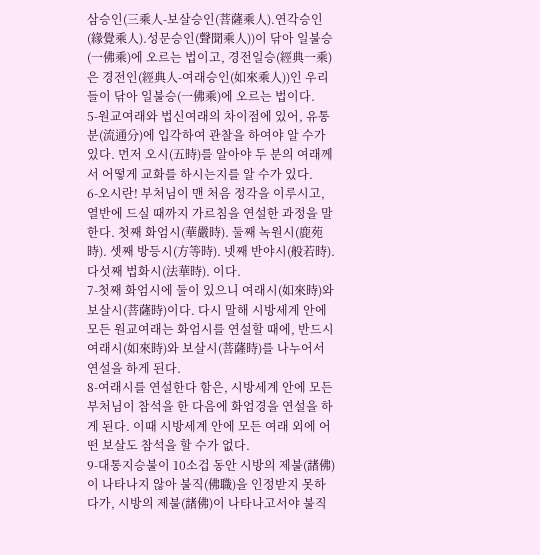삼승인(三乘人-보살승인(菩薩乘人).연각승인(緣覺乘人).성문승인(聲聞乘人))이 닦아 일불승(一佛乘)에 오르는 법이고, 경전일승(經典一乘)은 경전인(經典人-여래승인(如來乘人))인 우리들이 닦아 일불승(一佛乘)에 오르는 법이다.
5-원교여래와 법신여래의 차이점에 있어, 유통분(流通分)에 입각하여 관찰을 하여야 알 수가 있다. 먼저 오시(五時)를 알아야 두 분의 여래께서 어떻게 교화를 하시는지를 알 수가 있다.
6-오시란! 부처님이 맨 처음 정각을 이루시고, 열반에 드실 때까지 가르침을 연설한 과정을 말한다. 첫째 화엄시(華嚴時). 둘째 녹원시(鹿苑時). 셋째 방등시(方等時). 넷째 반야시(般若時). 다섯째 법화시(法華時). 이다.
7-첫째 화엄시에 둘이 있으니 여래시(如來時)와 보살시(菩薩時)이다. 다시 말해 시방세계 안에 모든 원교여래는 화엄시를 연설할 때에, 반드시 여래시(如來時)와 보살시(菩薩時)를 나누어서 연설을 하게 된다.
8-여래시를 연설한다 함은, 시방세계 안에 모든 부처님이 참석을 한 다음에 화엄경을 연설을 하게 된다. 이때 시방세계 안에 모든 여래 외에 어떤 보살도 참석을 할 수가 없다.
9-대통지승불이 10소겁 동안 시방의 제불(諸佛)이 나타나지 않아 불직(佛職)을 인정받지 못하다가, 시방의 제불(諸佛)이 나타나고서야 불직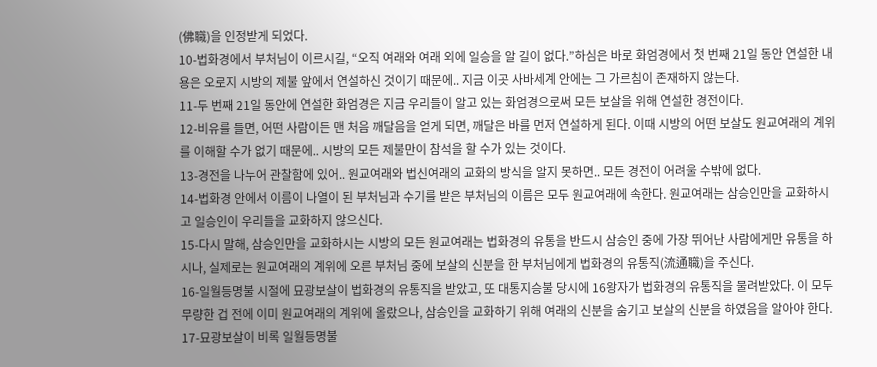(佛職)을 인정받게 되었다.
10-법화경에서 부처님이 이르시길, “오직 여래와 여래 외에 일승을 알 길이 없다.”하심은 바로 화엄경에서 첫 번째 21일 동안 연설한 내용은 오로지 시방의 제불 앞에서 연설하신 것이기 때문에.. 지금 이곳 사바세계 안에는 그 가르침이 존재하지 않는다.
11-두 번째 21일 동안에 연설한 화엄경은 지금 우리들이 알고 있는 화엄경으로써 모든 보살을 위해 연설한 경전이다.
12-비유를 들면, 어떤 사람이든 맨 처음 깨달음을 얻게 되면, 깨달은 바를 먼저 연설하게 된다. 이때 시방의 어떤 보살도 원교여래의 계위를 이해할 수가 없기 때문에.. 시방의 모든 제불만이 참석을 할 수가 있는 것이다.
13-경전을 나누어 관찰함에 있어.. 원교여래와 법신여래의 교화의 방식을 알지 못하면.. 모든 경전이 어려울 수밖에 없다.
14-법화경 안에서 이름이 나열이 된 부처님과 수기를 받은 부처님의 이름은 모두 원교여래에 속한다. 원교여래는 삼승인만을 교화하시고 일승인이 우리들을 교화하지 않으신다.
15-다시 말해, 삼승인만을 교화하시는 시방의 모든 원교여래는 법화경의 유통을 반드시 삼승인 중에 가장 뛰어난 사람에게만 유통을 하시나, 실제로는 원교여래의 계위에 오른 부처님 중에 보살의 신분을 한 부처님에게 법화경의 유통직(流通職)을 주신다.
16-일월등명불 시절에 묘광보살이 법화경의 유통직을 받았고, 또 대통지승불 당시에 16왕자가 법화경의 유통직을 물려받았다. 이 모두 무량한 겁 전에 이미 원교여래의 계위에 올랐으나, 삼승인을 교화하기 위해 여래의 신분을 숨기고 보살의 신분을 하였음을 알아야 한다.
17-묘광보살이 비록 일월등명불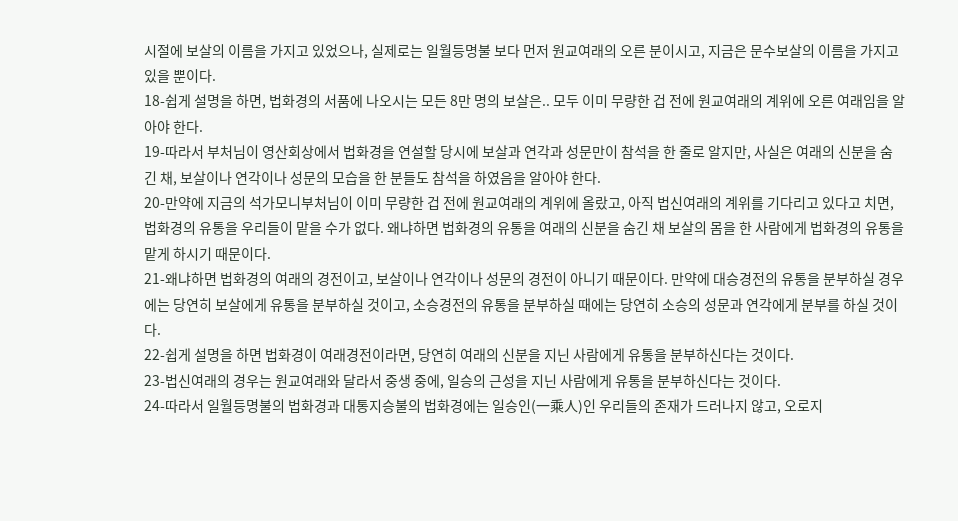시절에 보살의 이름을 가지고 있었으나, 실제로는 일월등명불 보다 먼저 원교여래의 오른 분이시고, 지금은 문수보살의 이름을 가지고 있을 뿐이다.
18-쉽게 설명을 하면, 법화경의 서품에 나오시는 모든 8만 명의 보살은.. 모두 이미 무량한 겁 전에 원교여래의 계위에 오른 여래임을 알아야 한다.
19-따라서 부처님이 영산회상에서 법화경을 연설할 당시에 보살과 연각과 성문만이 참석을 한 줄로 알지만, 사실은 여래의 신분을 숨긴 채, 보살이나 연각이나 성문의 모습을 한 분들도 참석을 하였음을 알아야 한다.
20-만약에 지금의 석가모니부처님이 이미 무량한 겁 전에 원교여래의 계위에 올랐고, 아직 법신여래의 계위를 기다리고 있다고 치면, 법화경의 유통을 우리들이 맡을 수가 없다. 왜냐하면 법화경의 유통을 여래의 신분을 숨긴 채 보살의 몸을 한 사람에게 법화경의 유통을 맡게 하시기 때문이다.
21-왜냐하면 법화경의 여래의 경전이고, 보살이나 연각이나 성문의 경전이 아니기 때문이다. 만약에 대승경전의 유통을 분부하실 경우에는 당연히 보살에게 유통을 분부하실 것이고, 소승경전의 유통을 분부하실 때에는 당연히 소승의 성문과 연각에게 분부를 하실 것이다.
22-쉽게 설명을 하면 법화경이 여래경전이라면, 당연히 여래의 신분을 지닌 사람에게 유통을 분부하신다는 것이다.
23-법신여래의 경우는 원교여래와 달라서 중생 중에, 일승의 근성을 지닌 사람에게 유통을 분부하신다는 것이다.
24-따라서 일월등명불의 법화경과 대통지승불의 법화경에는 일승인(一乘人)인 우리들의 존재가 드러나지 않고, 오로지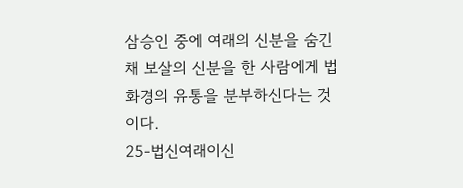삼승인 중에 여래의 신분을 숨긴 채 보살의 신분을 한 사람에게 법화경의 유통을 분부하신다는 것이다.
25-법신여래이신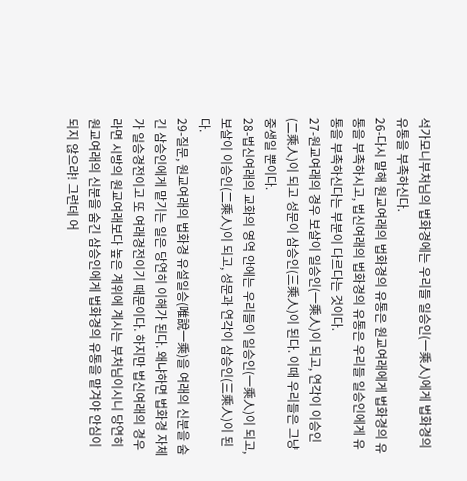석가모니부처님의 법화경에는 우리들 일승인(一乘人)에게 법화경의 유통을 부촉하신다.
26-다시 말해 원교여래의 법화경의 유통은 원교여래에게 법화경의 유통을 부촉하시고, 법신여래의 법화경의 유통은 우리들 일승인에게 유통을 부촉하신다는 부분이 다르다는 것이다.
27-원교여래의 경우 보살이 일승인(一乘人)이 되고, 연각이 이승인(二乘人)이 되고 성문이 삼승인(三乘人)이 된다. 이때 우리들은 그냥 중생일 뿐이다.
28-법신여래의 교화의 영역 안에는 우리들이 일승인(一乘人)이 되고, 보살이 이승인(二乘人)이 되고, 성문과 연각이 삼승인(三乘人)이 된다.
29-질문, 원교여래의 법화경 유설일승(唯說一乘)을 여래의 신분을 숨긴 삼승인에게 맡기는 일은 당연히 이해가 된다. 왜냐하면 법화경 자체가 일승경전이고 또 여래경전이기 때문이다. 하지만 법신여래의 경우라면 시방의 원교여래보다 높은 계위에 계시는 부처님이시니 당연히 원교여래의 신분을 숨긴 삼승인에게 법화경의 유통을 맡겨야 안심이 되지 않으랴! 그런데 어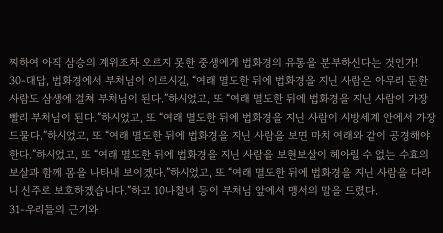찌하여 아직 삼승의 계위조차 오르지 못한 중생에게 법화경의 유통을 분부하신다는 것인가!
30-대답, 법화경에서 부처님이 이르시길, “여래 멸도한 뒤에 법화경을 지닌 사람은 아무리 둔한 사람도 삼생에 걸쳐 부처님이 된다.”하시었고, 또 “여래 멸도한 뒤에 법화경을 지닌 사람이 가장 빨리 부처님이 된다.”하시었고, 또 “여래 멸도한 뒤에 법화경을 지닌 사람이 시방세계 안에서 가장 드물다.”하시었고, 또 “여래 멸도한 뒤에 법화경을 지닌 사람을 보면 마치 여래와 같이 공경해야 한다.”하시었고, 또 “여래 멸도한 뒤에 법화경을 지닌 사람을 보현보살이 헤아릴 수 없는 수효의 보살과 함께 몸을 나타내 보이겠다.”하시었고, 또 “여래 멸도한 뒤에 법화경을 지닌 사람을 다라니 신주로 보호하겠습니다.”하고 10나찰녀 등이 부처님 앞에서 맹서의 말을 드렸다.
31-우리들의 근기와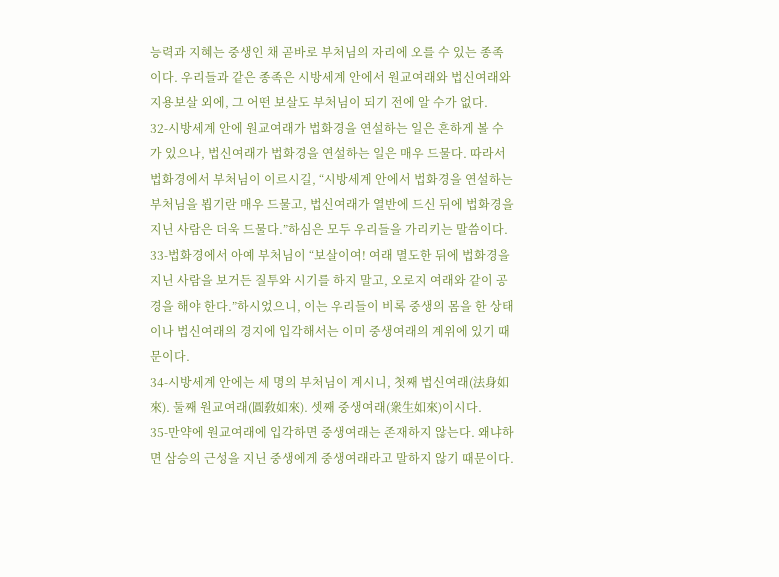능력과 지혜는 중생인 채 곧바로 부처님의 자리에 오를 수 있는 종족이다. 우리들과 같은 종족은 시방세계 안에서 원교여래와 법신여래와 지용보살 외에, 그 어떤 보살도 부처님이 되기 전에 알 수가 없다.
32-시방세계 안에 원교여래가 법화경을 연설하는 일은 흔하게 볼 수가 있으나, 법신여래가 법화경을 연설하는 일은 매우 드물다. 따라서 법화경에서 부처님이 이르시길, “시방세계 안에서 법화경을 연설하는 부처님을 뵙기란 매우 드물고, 법신여래가 열반에 드신 뒤에 법화경을 지닌 사람은 더욱 드물다.”하심은 모두 우리들을 가리키는 말씀이다.
33-법화경에서 아예 부처님이 “보살이여! 여래 멸도한 뒤에 법화경을 지닌 사람을 보거든 질투와 시기를 하지 말고, 오로지 여래와 같이 공경을 해야 한다.”하시었으니, 이는 우리들이 비록 중생의 몸을 한 상태이나 법신여래의 경지에 입각해서는 이미 중생여래의 계위에 있기 때문이다.
34-시방세계 안에는 세 명의 부처님이 계시니, 첫째 법신여래(法身如來). 둘째 원교여래(圓敎如來). 셋째 중생여래(衆生如來)이시다.
35-만약에 원교여래에 입각하면 중생여래는 존재하지 않는다. 왜냐하면 삼승의 근성을 지닌 중생에게 중생여래라고 말하지 않기 때문이다.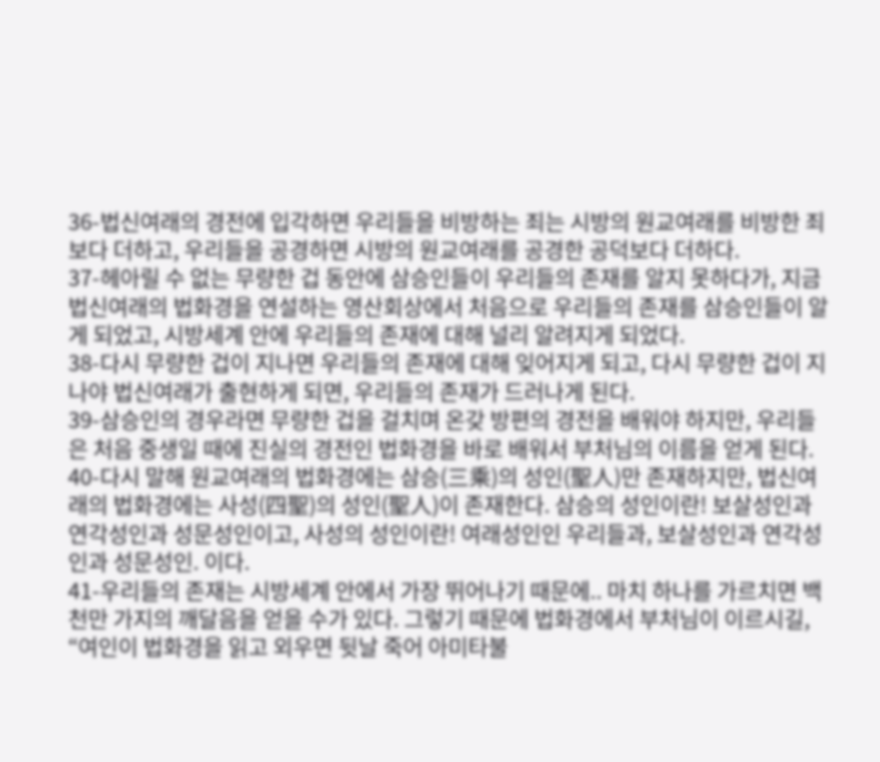36-법신여래의 경전에 입각하면 우리들을 비방하는 죄는 시방의 원교여래를 비방한 죄보다 더하고, 우리들을 공경하면 시방의 원교여래를 공경한 공덕보다 더하다.
37-헤아릴 수 없는 무량한 겁 동안에 삼승인들이 우리들의 존재를 알지 못하다가, 지금 법신여래의 법화경을 연설하는 영산회상에서 처음으로 우리들의 존재를 삼승인들이 알게 되었고, 시방세계 안에 우리들의 존재에 대해 널리 알려지게 되었다.
38-다시 무량한 겁이 지나면 우리들의 존재에 대해 잊어지게 되고, 다시 무량한 겁이 지나야 법신여래가 출현하게 되면, 우리들의 존재가 드러나게 된다.
39-삼승인의 경우라면 무량한 겁을 걸치며 온갖 방편의 경전을 배워야 하지만, 우리들은 처음 중생일 때에 진실의 경전인 법화경을 바로 배워서 부처님의 이름을 얻게 된다.
40-다시 말해 원교여래의 법화경에는 삼승(三乘)의 성인(聖人)만 존재하지만, 법신여래의 법화경에는 사성(四聖)의 성인(聖人)이 존재한다. 삼승의 성인이란! 보살성인과 연각성인과 성문성인이고, 사성의 성인이란! 여래성인인 우리들과, 보살성인과 연각성인과 성문성인. 이다.
41-우리들의 존재는 시방세계 안에서 가장 뛰어나기 때문에.. 마치 하나를 가르치면 백 천만 가지의 깨달음을 얻을 수가 있다. 그렇기 때문에 법화경에서 부처님이 이르시길, “여인이 법화경을 읽고 외우면 뒷날 죽어 아미타불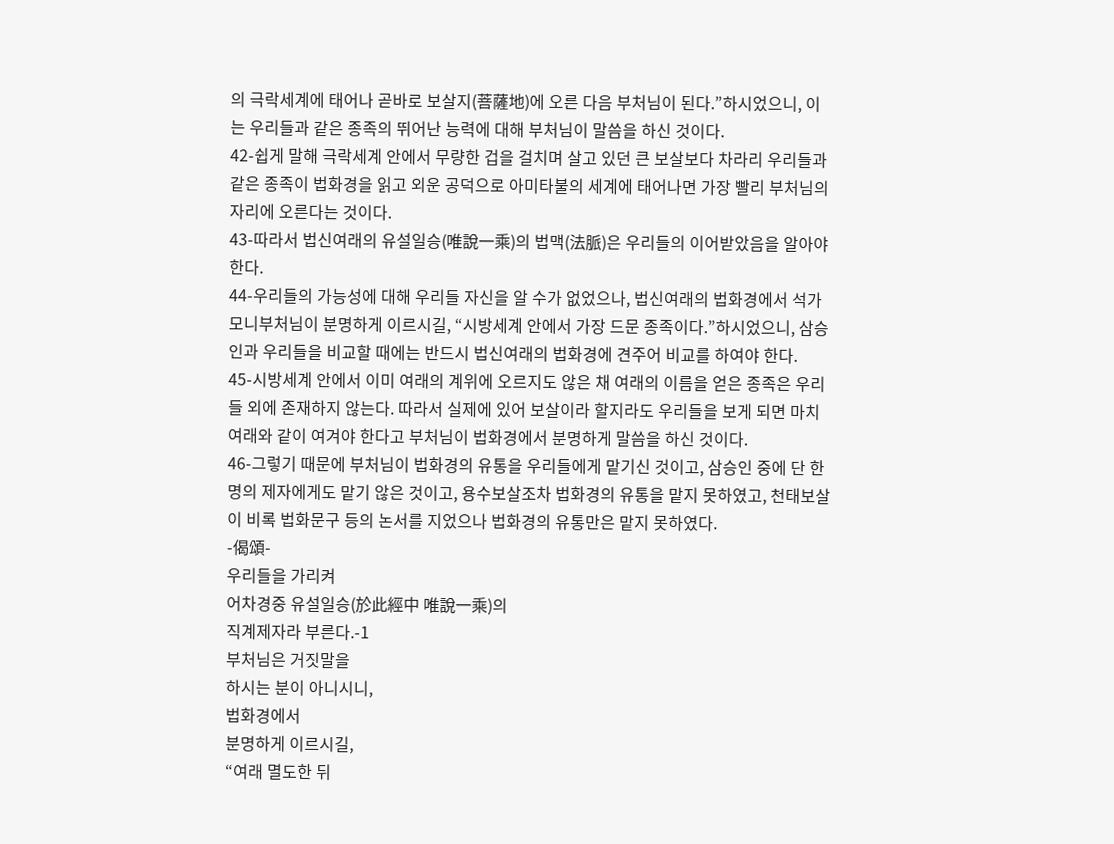의 극락세계에 태어나 곧바로 보살지(菩薩地)에 오른 다음 부처님이 된다.”하시었으니, 이는 우리들과 같은 종족의 뛰어난 능력에 대해 부처님이 말씀을 하신 것이다.
42-쉽게 말해 극락세계 안에서 무량한 겁을 걸치며 살고 있던 큰 보살보다 차라리 우리들과 같은 종족이 법화경을 읽고 외운 공덕으로 아미타불의 세계에 태어나면 가장 빨리 부처님의 자리에 오른다는 것이다.
43-따라서 법신여래의 유설일승(唯說一乘)의 법맥(法脈)은 우리들의 이어받았음을 알아야 한다.
44-우리들의 가능성에 대해 우리들 자신을 알 수가 없었으나, 법신여래의 법화경에서 석가모니부처님이 분명하게 이르시길, “시방세계 안에서 가장 드문 종족이다.”하시었으니, 삼승인과 우리들을 비교할 때에는 반드시 법신여래의 법화경에 견주어 비교를 하여야 한다.
45-시방세계 안에서 이미 여래의 계위에 오르지도 않은 채 여래의 이름을 얻은 종족은 우리들 외에 존재하지 않는다. 따라서 실제에 있어 보살이라 할지라도 우리들을 보게 되면 마치 여래와 같이 여겨야 한다고 부처님이 법화경에서 분명하게 말씀을 하신 것이다.
46-그렇기 때문에 부처님이 법화경의 유통을 우리들에게 맡기신 것이고, 삼승인 중에 단 한 명의 제자에게도 맡기 않은 것이고, 용수보살조차 법화경의 유통을 맡지 못하였고, 천태보살이 비록 법화문구 등의 논서를 지었으나 법화경의 유통만은 맡지 못하였다.
-偈頌-
우리들을 가리켜
어차경중 유설일승(於此經中 唯說一乘)의
직계제자라 부른다.-1
부처님은 거짓말을
하시는 분이 아니시니,
법화경에서
분명하게 이르시길,
“여래 멸도한 뒤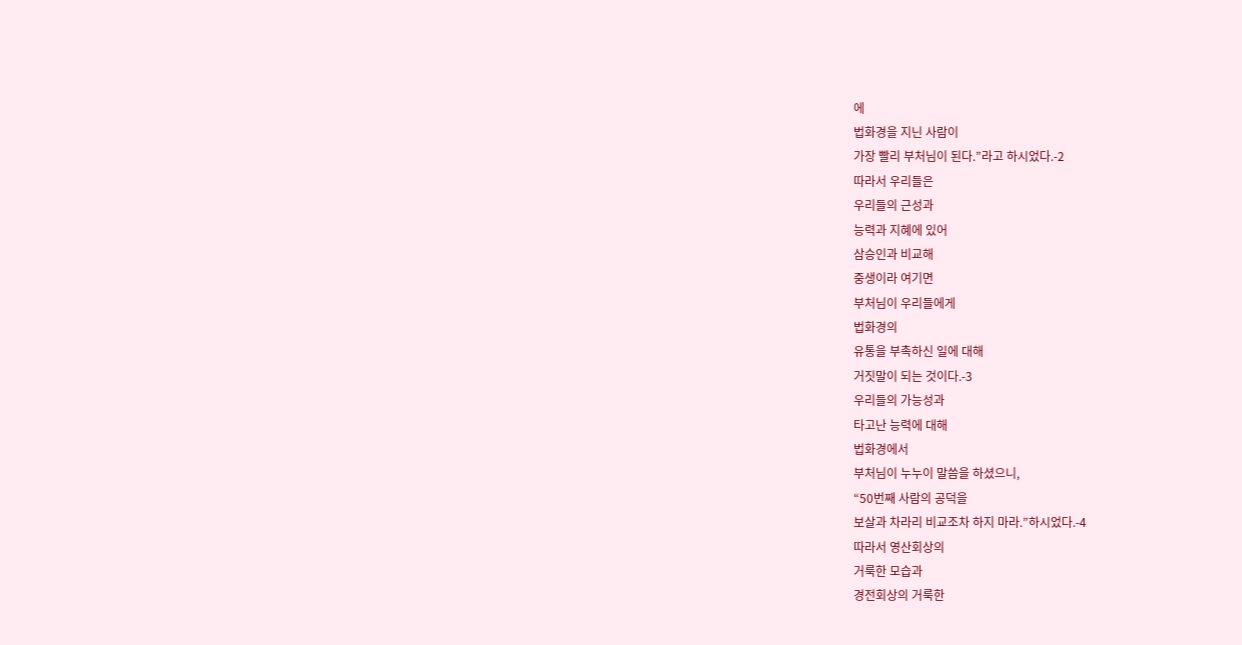에
법화경을 지닌 사람이
가장 빨리 부처님이 된다.”라고 하시었다.-2
따라서 우리들은
우리들의 근성과
능력과 지혜에 있어
삼승인과 비교해
중생이라 여기면
부처님이 우리들에게
법화경의
유통을 부촉하신 일에 대해
거짓말이 되는 것이다.-3
우리들의 가능성과
타고난 능력에 대해
법화경에서
부처님이 누누이 말씀을 하셨으니,
“50번째 사람의 공덕을
보살과 차라리 비교조차 하지 마라.”하시었다.-4
따라서 영산회상의
거룩한 모습과
경전회상의 거룩한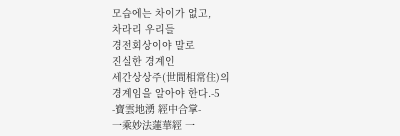모습에는 차이가 없고,
차라리 우리들
경전회상이야 말로
진실한 경계인
세간상상주(世間相常住)의
경계임을 알아야 한다.-5
-寶雲地湧 經中合掌-
一乘妙法蓮華經 一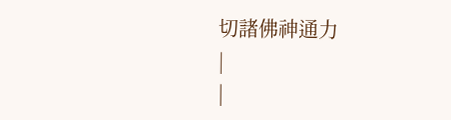切諸佛神通力
|
|